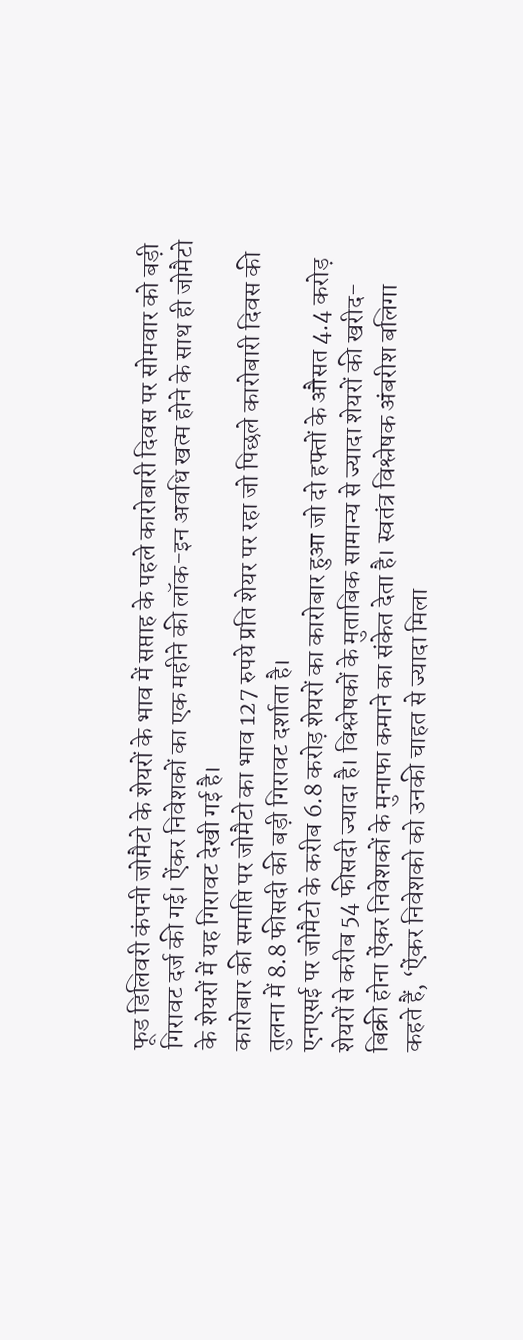फूड डिलिवरी कंपनी जोमैटो के शेयरों के भाव में सप्ताह के पहले कारोबारी दिवस पर सोमवार को बड़ी गिरावट दर्ज की गई। ऐंकर निवेशकों का एक महीने की लॉक-इन अवधि खत्म होने के साथ ही जोमैटो के शेयरों में यह गिरावट देखी गई है।
कारोबार की समाप्ति पर जोमैटो का भाव 127 रुपये प्रति शेयर पर रहा जो पिछले कारोबारी दिवस की तुलना में 8.8 फीसदी की बड़ी गिरावट दर्शाता है।
एनएसई पर जोमैटो के करीब 6.8 करोड़ शेयरों का कारोबार हुआ जो दो हफ्तों के औसत 4.4 करोड़ शेयरों से करीब 54 फीसदी ज्यादा है। विश्लेषकों के मुताबिक सामान्य से ज्यादा शेयरों की खरीद-बिक्री होना ऐंकर निवेशकों के मुनाफा कमाने का संकेत देता है। स्वतंत्र विश्लेषक अंबरीश बलिगा कहते हैं, ‘ऐंकर निवेशको को उनकी चाहत से ज्यादा मिला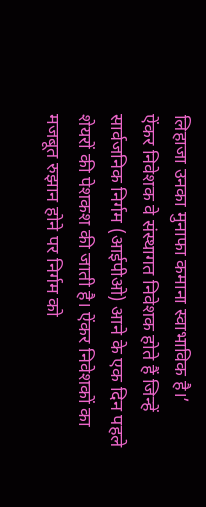लिहाजा उनका मुनाफा कमाना स्वाभाविक है।’
ऐंकर निवेशक वे संस्थागत निवेशक होते हैं जिन्हें सार्वजनिक निर्गम (आईपीओ) आने के एक दिन पहले शेयरों की पेशकश की जाती है। ऐंकर निवेशकों का मजबूत रुझान होने पर निर्गम को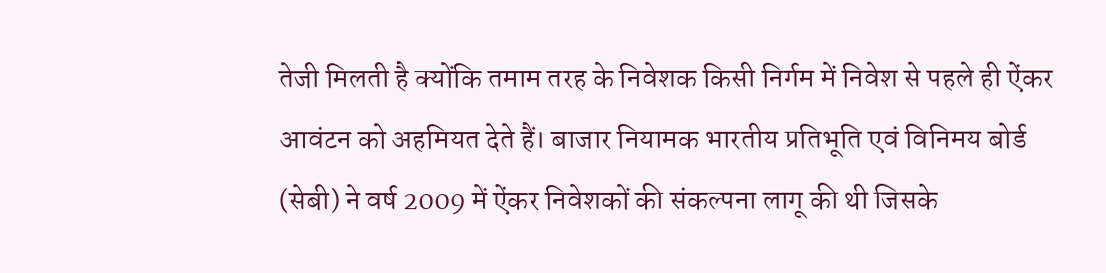तेजी मिलती है क्योंकि तमाम तरह के निवेशक किसी निर्गम में निवेश से पहले ही ऐंकर आवंटन को अहमियत देते हैं। बाजार नियामक भारतीय प्रतिभूति एवं विनिमय बोर्ड (सेबी) ने वर्ष 2009 में ऐंकर निवेशकों की संकल्पना लागू की थी जिसके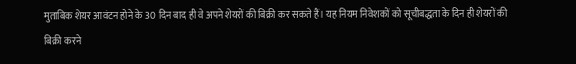मुताबिक शेयर आवंटन होने के 30 दिन बाद ही वे अपने शेयरों की बिक्री कर सकते हैं। यह नियम निवेशकों को सूचीबद्धता के दिन ही शेयरों की बिक्री करने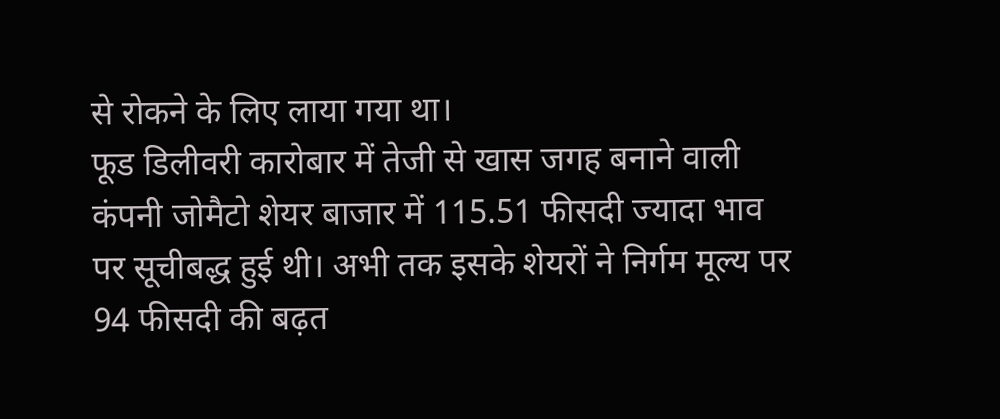से रोकने के लिए लाया गया था।
फूड डिलीवरी कारोबार में तेजी से खास जगह बनाने वाली कंपनी जोमैटो शेयर बाजार में 115.51 फीसदी ज्यादा भाव पर सूचीबद्ध हुई थी। अभी तक इसके शेयरों ने निर्गम मूल्य पर 94 फीसदी की बढ़त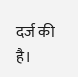दर्ज की है।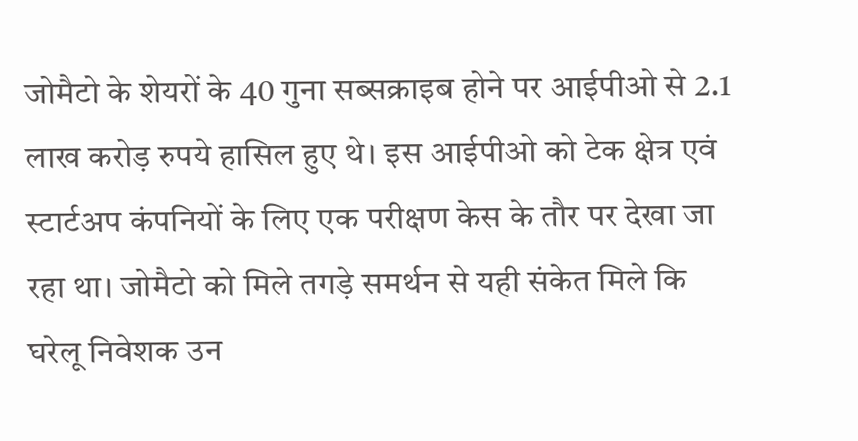जोमैटो के शेयरों के 40 गुना सब्सक्राइब होने पर आईपीओ से 2.1 लाख करोड़ रुपये हासिल हुए थे। इस आईपीओ को टेक क्षेत्र एवं स्टार्टअप कंपनियों के लिए एक परीक्षण केस के तौर पर देखा जा रहा था। जोमैटो को मिले तगड़े समर्थन से यही संकेत मिले कि घरेलू निवेशक उन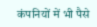कंपनियों में भी पैसे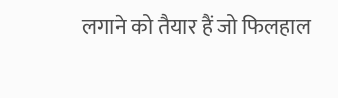लगाने को तैयार हैं जो फिलहाल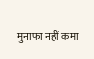मुनाफा नहीं कमा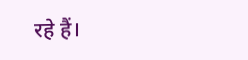रहे हैं।